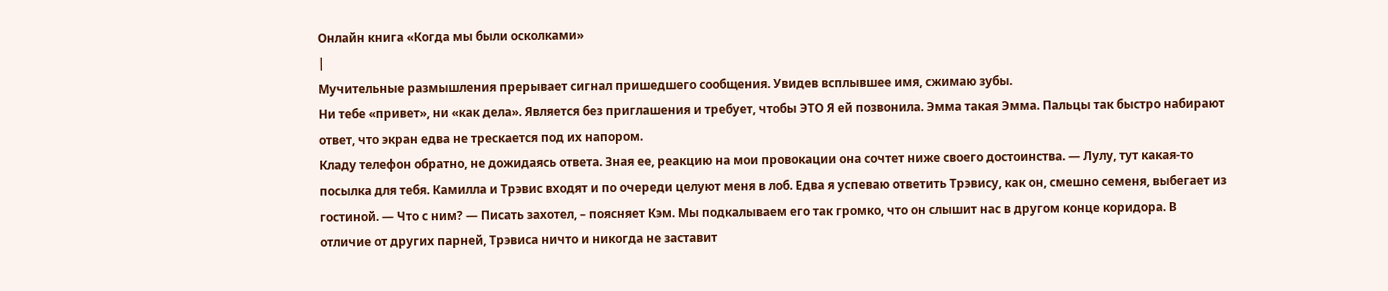Онлайн книга «Когда мы были осколками»
|
Мучительные размышления прерывает сигнал пришедшего сообщения. Увидев всплывшее имя, сжимаю зубы.
Ни тебе «привет», ни «как дела». Является без приглашения и требует, чтобы ЭТО Я ей позвонила. Эмма такая Эмма. Пальцы так быстро набирают ответ, что экран едва не трескается под их напором.
Кладу телефон обратно, не дожидаясь ответа. Зная ее, реакцию на мои провокации она сочтет ниже своего достоинства. — Лулу, тут какая-то посылка для тебя. Камилла и Трэвис входят и по очереди целуют меня в лоб. Едва я успеваю ответить Трэвису, как он, смешно семеня, выбегает из гостиной. — Что с ним? — Писать захотел, – поясняет Кэм. Мы подкалываем его так громко, что он слышит нас в другом конце коридора. В отличие от других парней, Трэвиса ничто и никогда не заставит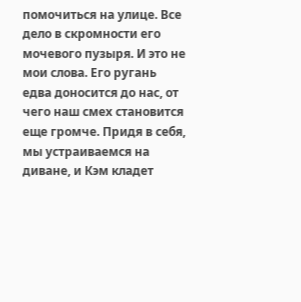помочиться на улице. Все дело в скромности его мочевого пузыря. И это не мои слова. Его ругань едва доносится до нас, от чего наш смех становится еще громче. Придя в себя, мы устраиваемся на диване, и Кэм кладет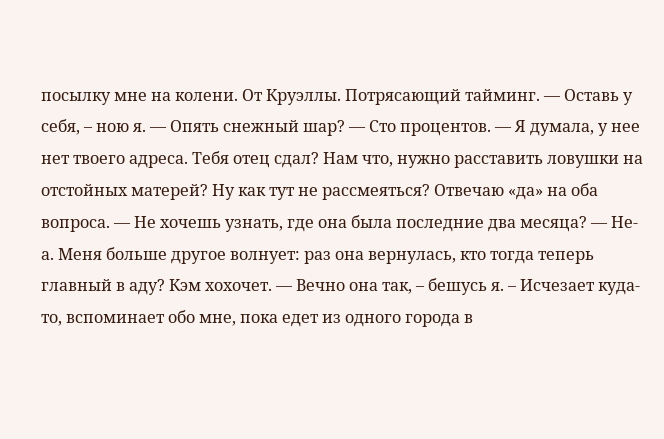посылку мне на колени. От Круэллы. Потрясающий тайминг. — Оставь у себя, – ною я. — Опять снежный шар? — Сто процентов. — Я думала, у нее нет твоего адреса. Тебя отец сдал? Нам что, нужно расставить ловушки на отстойных матерей? Ну как тут не рассмеяться? Отвечаю «да» на оба вопроса. — Не хочешь узнать, где она была последние два месяца? — Не-а. Меня больше другое волнует: раз она вернулась, кто тогда теперь главный в аду? Кэм хохочет. — Вечно она так, – бешусь я. – Исчезает куда-то, вспоминает обо мне, пока едет из одного города в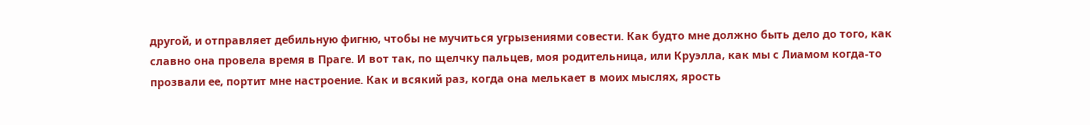другой, и отправляет дебильную фигню, чтобы не мучиться угрызениями совести. Как будто мне должно быть дело до того, как славно она провела время в Праге. И вот так, по щелчку пальцев, моя родительница, или Круэлла, как мы с Лиамом когда-то прозвали ее, портит мне настроение. Как и всякий раз, когда она мелькает в моих мыслях, ярость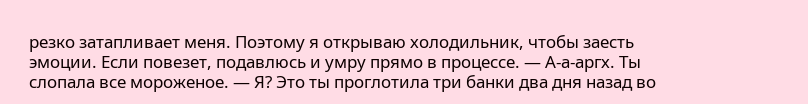резко затапливает меня. Поэтому я открываю холодильник, чтобы заесть эмоции. Если повезет, подавлюсь и умру прямо в процессе. — А-а-аргх. Ты слопала все мороженое. — Я? Это ты проглотила три банки два дня назад во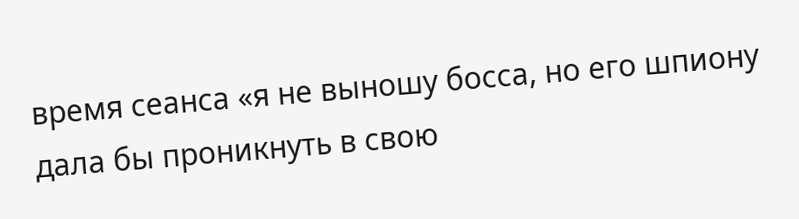время сеанса «я не выношу босса, но его шпиону дала бы проникнуть в свою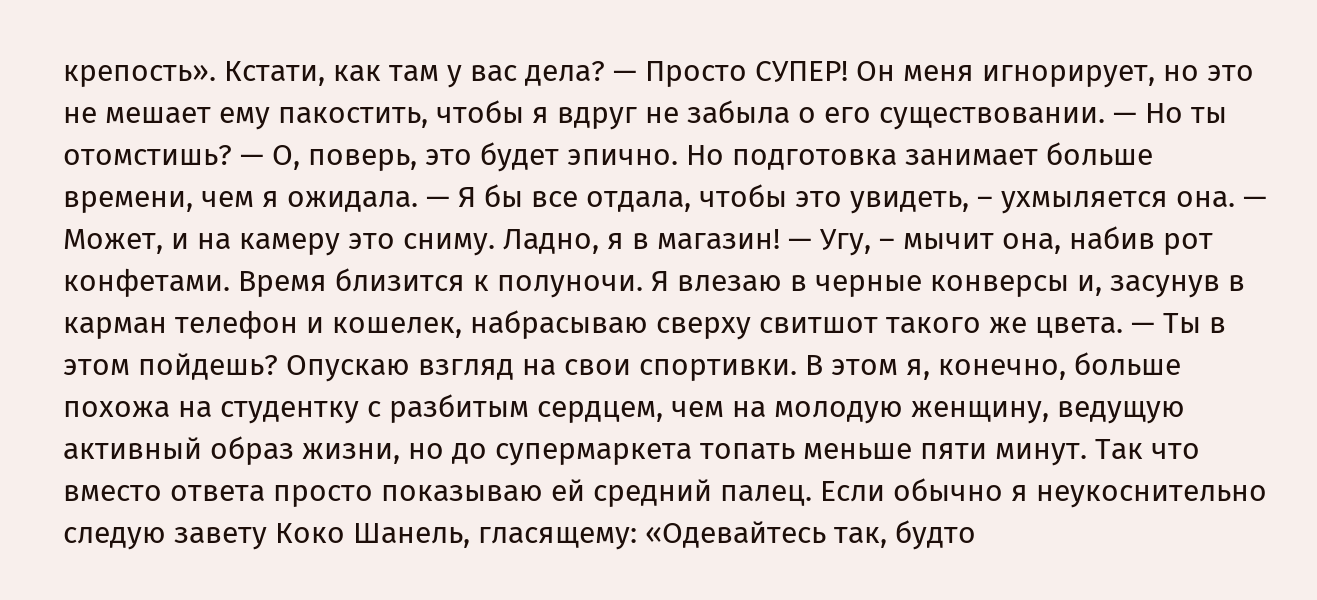крепость». Кстати, как там у вас дела? — Просто СУПЕР! Он меня игнорирует, но это не мешает ему пакостить, чтобы я вдруг не забыла о его существовании. — Но ты отомстишь? — О, поверь, это будет эпично. Но подготовка занимает больше времени, чем я ожидала. — Я бы все отдала, чтобы это увидеть, – ухмыляется она. — Может, и на камеру это сниму. Ладно, я в магазин! — Угу, – мычит она, набив рот конфетами. Время близится к полуночи. Я влезаю в черные конверсы и, засунув в карман телефон и кошелек, набрасываю сверху свитшот такого же цвета. — Ты в этом пойдешь? Опускаю взгляд на свои спортивки. В этом я, конечно, больше похожа на студентку с разбитым сердцем, чем на молодую женщину, ведущую активный образ жизни, но до супермаркета топать меньше пяти минут. Так что вместо ответа просто показываю ей средний палец. Если обычно я неукоснительно следую завету Коко Шанель, гласящему: «Одевайтесь так, будто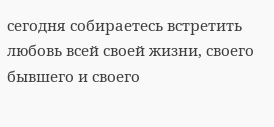сегодня собираетесь встретить любовь всей своей жизни, своего бывшего и своего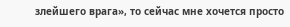злейшего врага», то сейчас мне хочется просто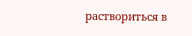раствориться в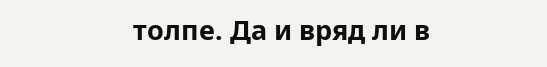толпе. Да и вряд ли в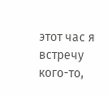этот час я встречу кого-то,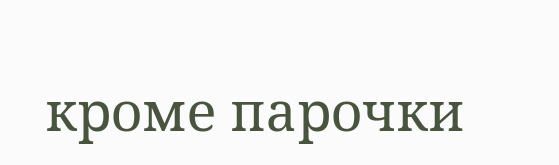кроме парочки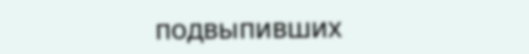подвыпивших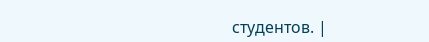студентов. |